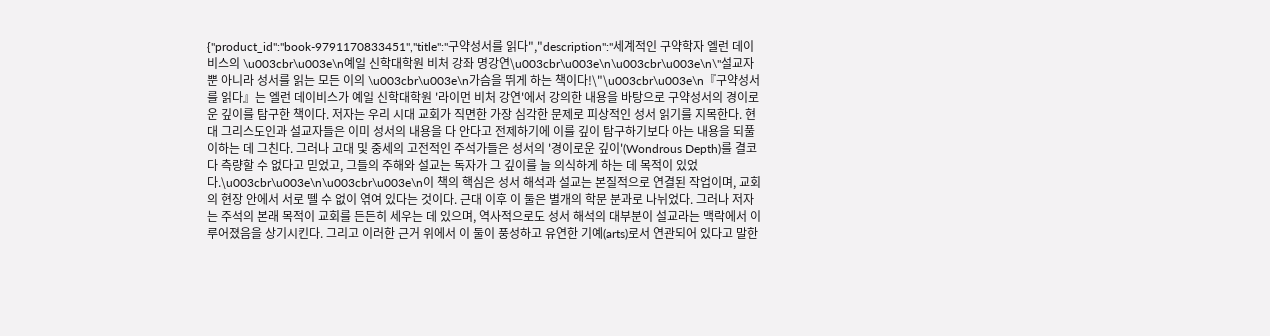{"product_id":"book-9791170833451","title":"구약성서를 읽다","description":"세계적인 구약학자 엘런 데이비스의 \u003cbr\u003e\n예일 신학대학원 비처 강좌 명강연\u003cbr\u003e\n\u003cbr\u003e\n\"설교자뿐 아니라 성서를 읽는 모든 이의 \u003cbr\u003e\n가슴을 뛰게 하는 책이다!\"\u003cbr\u003e\n『구약성서를 읽다』는 엘런 데이비스가 예일 신학대학원 '라이먼 비처 강연'에서 강의한 내용을 바탕으로 구약성서의 경이로운 깊이를 탐구한 책이다. 저자는 우리 시대 교회가 직면한 가장 심각한 문제로 피상적인 성서 읽기를 지목한다. 현대 그리스도인과 설교자들은 이미 성서의 내용을 다 안다고 전제하기에 이를 깊이 탐구하기보다 아는 내용을 되풀이하는 데 그친다. 그러나 고대 및 중세의 고전적인 주석가들은 성서의 '경이로운 깊이'(Wondrous Depth)를 결코 다 측량할 수 없다고 믿었고, 그들의 주해와 설교는 독자가 그 깊이를 늘 의식하게 하는 데 목적이 있었다.\u003cbr\u003e\n\u003cbr\u003e\n이 책의 핵심은 성서 해석과 설교는 본질적으로 연결된 작업이며, 교회의 현장 안에서 서로 뗄 수 없이 엮여 있다는 것이다. 근대 이후 이 둘은 별개의 학문 분과로 나뉘었다. 그러나 저자는 주석의 본래 목적이 교회를 든든히 세우는 데 있으며, 역사적으로도 성서 해석의 대부분이 설교라는 맥락에서 이루어졌음을 상기시킨다. 그리고 이러한 근거 위에서 이 둘이 풍성하고 유연한 기예(arts)로서 연관되어 있다고 말한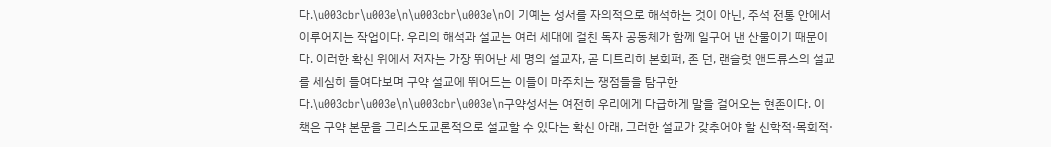다.\u003cbr\u003e\n\u003cbr\u003e\n이 기예는 성서를 자의적으로 해석하는 것이 아닌, 주석 전통 안에서 이루어지는 작업이다. 우리의 해석과 설교는 여러 세대에 걸친 독자 공동체가 함께 일구어 낸 산물이기 때문이다. 이러한 확신 위에서 저자는 가장 뛰어난 세 명의 설교자, 곧 디트리히 본회퍼, 존 던, 랜슬럿 앤드류스의 설교를 세심히 들여다보며 구약 설교에 뛰어드는 이들이 마주치는 쟁점들을 탐구한다.\u003cbr\u003e\n\u003cbr\u003e\n구약성서는 여전히 우리에게 다급하게 말을 걸어오는 현존이다. 이 책은 구약 본문을 그리스도교론적으로 설교할 수 있다는 확신 아래, 그러한 설교가 갖추어야 할 신학적·목회적·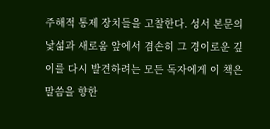주해적 통제 장치들을 고찰한다. 성서 본문의 낯섦과 새로움 앞에서 겸손히 그 경이로운 깊이를 다시 발견하려는 모든 독자에게 이 책은 말씀을 향한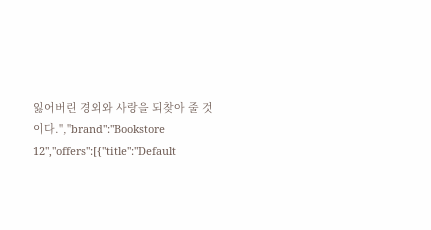잃어버린 경외와 사랑을 되찾아 줄 것이다.","brand":"Bookstore 12","offers":[{"title":"Default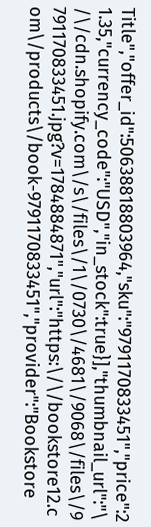Title","offer_id":50638818803964,"sku":"9791170833451","price":21.35,"currency_code":"USD","in_stock":true}],"thumbnail_url":"\/\/cdn.shopify.com\/s\/files\/1\/0730\/4681\/9068\/files\/9791170833451.jpg?v=1784884871","url":"https:\/\/bookstore12.com\/products\/book-9791170833451","provider":"Bookstore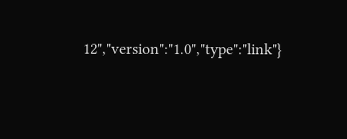12","version":"1.0","type":"link"}